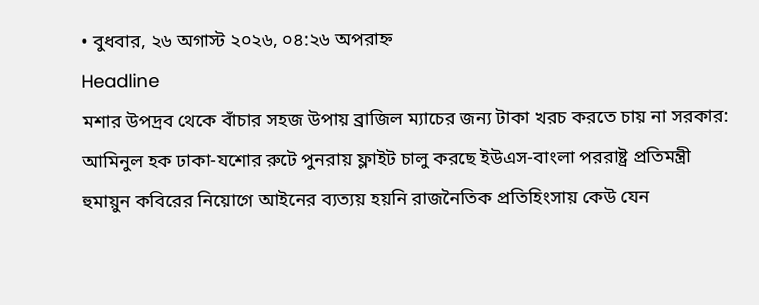• বুধবার, ২৬ অগাস্ট ২০২৬, ০৪:২৬ অপরাহ্ন
Headline
মশার উপদ্রব থেকে বাঁচার সহজ উপায় ব্রাজিল ম্যাচের জন্য টাকা খরচ করতে চায় না সরকার: আমিনুল হক ঢাকা-যশোর রুটে পুনরায় ফ্লাইট চালু করছে ইউএস-বাংলা পররাষ্ট্র প্রতিমন্ত্রী হুমায়ুন কবিরের নিয়োগে আইনের ব্যত্যয় হয়নি রাজনৈতিক প্রতিহিংসায় কেউ যেন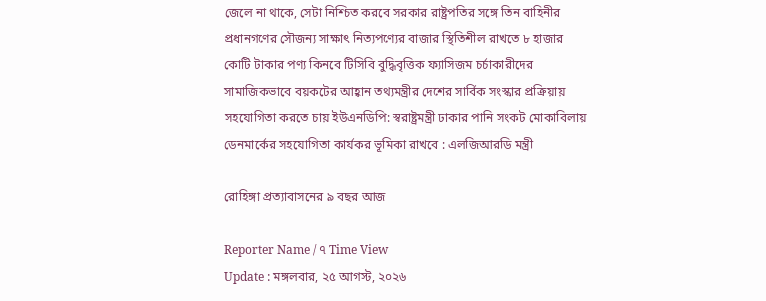জেলে না থাকে, সেটা নিশ্চিত করবে সরকার রাষ্ট্রপতির সঙ্গে তিন বাহিনীর প্রধানগণের সৌজন্য সাক্ষাৎ নিত্যপণ্যের বাজার স্থিতিশীল রাখতে ৮ হাজার কোটি টাকার পণ্য কিনবে টিসিবি বুদ্ধিবৃত্তিক ফ্যাসিজম চর্চাকারীদের সামাজিকভাবে বয়কটের আহ্বান তথ্যমন্ত্রীর দেশের সার্বিক সংস্কার প্রক্রিয়ায় সহযোগিতা করতে চায় ইউএনডিপি: স্বরাষ্ট্রমন্ত্রী ঢাকার পানি সংকট মোকাবিলায় ডেনমার্কের সহযোগিতা কার্যকর ভূমিকা রাখবে : এলজিআরডি মন্ত্রী

রোহিঙ্গা প্রত্যাবাসনের ৯ বছর আজ

Reporter Name / ৭ Time View
Update : মঙ্গলবার, ২৫ আগস্ট, ২০২৬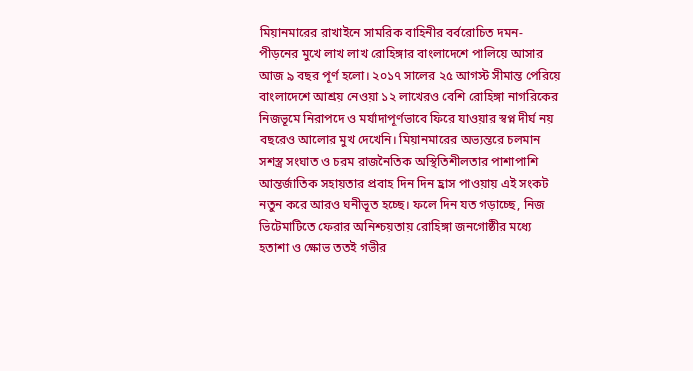মিয়ানমারের রাখাইনে সামরিক বাহিনীর বর্বরোচিত দমন-পীড়নের মুখে লাখ লাখ রোহিঙ্গার বাংলাদেশে পালিয়ে আসার আজ ৯ বছর পূর্ণ হলো। ২০১৭ সালের ২৫ আগস্ট সীমান্ত পেরিয়ে বাংলাদেশে আশ্রয় নেওয়া ১২ লাখেরও বেশি রোহিঙ্গা নাগরিকের নিজভূমে নিরাপদে ও মর্যাদাপূর্ণভাবে ফিরে যাওয়ার স্বপ্ন দীর্ঘ নয় বছরেও আলোর মুখ দেখেনি। মিয়ানমারের অভ্যন্তরে চলমান সশস্ত্র সংঘাত ও চরম রাজনৈতিক অস্থিতিশীলতার পাশাপাশি আন্তর্জাতিক সহায়তার প্রবাহ দিন দিন হ্রাস পাওয়ায় এই সংকট নতুন করে আরও ঘনীভূত হচ্ছে। ফলে দিন যত গড়াচ্ছে, নিজ ভিটেমাটিতে ফেরার অনিশ্চয়তায় রোহিঙ্গা জনগোষ্ঠীর মধ্যে হতাশা ও ক্ষোভ ততই গভীর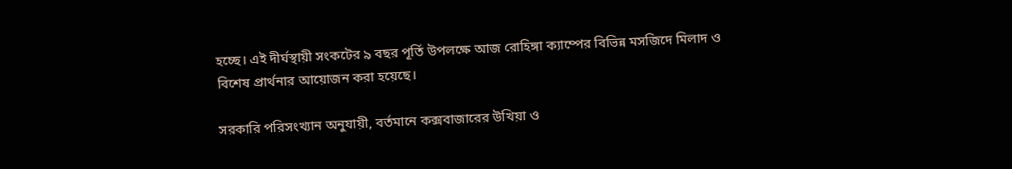হচ্ছে। এই দীর্ঘস্থায়ী সংকটের ৯ বছর পূর্তি উপলক্ষে আজ রোহিঙ্গা ক্যাম্পের বিভিন্ন মসজিদে মিলাদ ও বিশেষ প্রার্থনার আয়োজন করা হয়েছে।

সরকারি পরিসংখ্যান অনুযায়ী, বর্তমানে কক্সবাজারের উখিয়া ও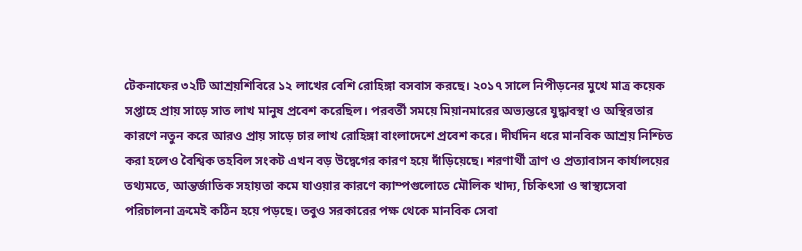টেকনাফের ৩২টি আশ্রয়শিবিরে ১২ লাখের বেশি রোহিঙ্গা বসবাস করছে। ২০১৭ সালে নিপীড়নের মুখে মাত্র কয়েক সপ্তাহে প্রায় সাড়ে সাত লাখ মানুষ প্রবেশ করেছিল। পরবর্তী সময়ে মিয়ানমারের অভ্যন্তরে যুদ্ধাবস্থা ও অস্থিরতার কারণে নতুন করে আরও প্রায় সাড়ে চার লাখ রোহিঙ্গা বাংলাদেশে প্রবেশ করে। দীর্ঘদিন ধরে মানবিক আশ্রয় নিশ্চিত করা হলেও বৈশ্বিক তহবিল সংকট এখন বড় উদ্বেগের কারণ হয়ে দাঁড়িয়েছে। শরণার্থী ত্রাণ ও প্রত্যাবাসন কার্যালয়ের তথ্যমতে, আন্তর্জাতিক সহায়তা কমে যাওয়ার কারণে ক্যাম্পগুলোতে মৌলিক খাদ্য, চিকিৎসা ও স্বাস্থ্যসেবা পরিচালনা ক্রমেই কঠিন হয়ে পড়ছে। তবুও সরকারের পক্ষ থেকে মানবিক সেবা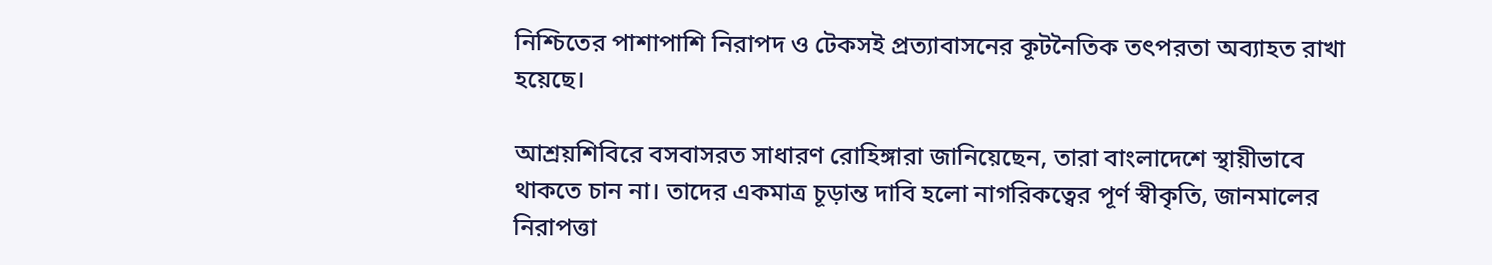নিশ্চিতের পাশাপাশি নিরাপদ ও টেকসই প্রত্যাবাসনের কূটনৈতিক তৎপরতা অব্যাহত রাখা হয়েছে।

আশ্রয়শিবিরে বসবাসরত সাধারণ রোহিঙ্গারা জানিয়েছেন, তারা বাংলাদেশে স্থায়ীভাবে থাকতে চান না। তাদের একমাত্র চূড়ান্ত দাবি হলো নাগরিকত্বের পূর্ণ স্বীকৃতি, জানমালের নিরাপত্তা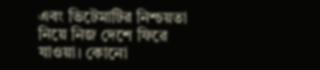এবং ভিটেমাটির নিশ্চয়তা নিয়ে নিজ দেশে ফিরে যাওয়া। কোনো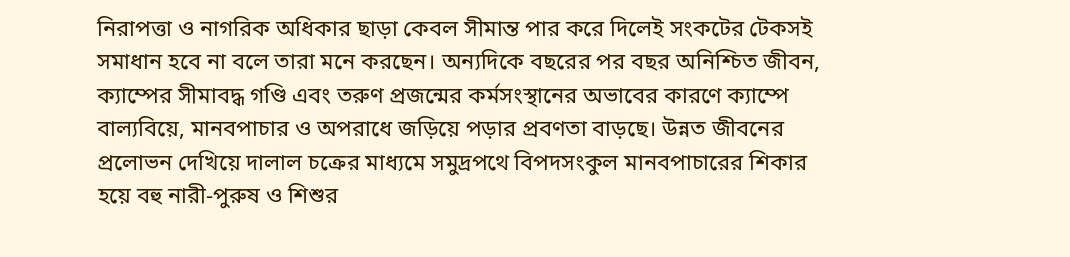নিরাপত্তা ও নাগরিক অধিকার ছাড়া কেবল সীমান্ত পার করে দিলেই সংকটের টেকসই সমাধান হবে না বলে তারা মনে করছেন। অন্যদিকে বছরের পর বছর অনিশ্চিত জীবন, ক্যাম্পের সীমাবদ্ধ গণ্ডি এবং তরুণ প্রজন্মের কর্মসংস্থানের অভাবের কারণে ক্যাম্পে বাল্যবিয়ে, মানবপাচার ও অপরাধে জড়িয়ে পড়ার প্রবণতা বাড়ছে। উন্নত জীবনের প্রলোভন দেখিয়ে দালাল চক্রের মাধ্যমে সমুদ্রপথে বিপদসংকুল মানবপাচারের শিকার হয়ে বহু নারী-পুরুষ ও শিশুর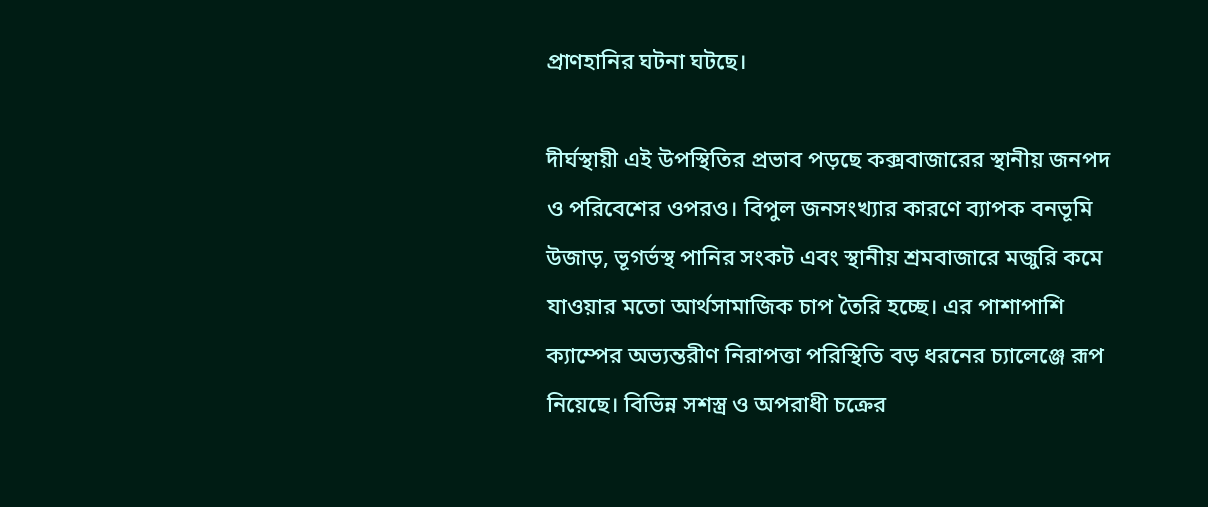প্রাণহানির ঘটনা ঘটছে।

দীর্ঘস্থায়ী এই উপস্থিতির প্রভাব পড়ছে কক্সবাজারের স্থানীয় জনপদ ও পরিবেশের ওপরও। বিপুল জনসংখ্যার কারণে ব্যাপক বনভূমি উজাড়, ভূগর্ভস্থ পানির সংকট এবং স্থানীয় শ্রমবাজারে মজুরি কমে যাওয়ার মতো আর্থসামাজিক চাপ তৈরি হচ্ছে। এর পাশাপাশি ক্যাম্পের অভ্যন্তরীণ নিরাপত্তা পরিস্থিতি বড় ধরনের চ্যালেঞ্জে রূপ নিয়েছে। বিভিন্ন সশস্ত্র ও অপরাধী চক্রের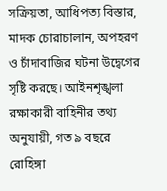সক্রিয়তা, আধিপত্য বিস্তার, মাদক চোরাচালান, অপহরণ ও চাঁদাবাজির ঘটনা উদ্বেগের সৃষ্টি করছে। আইনশৃঙ্খলা রক্ষাকারী বাহিনীর তথ্য অনুযায়ী, গত ৯ বছরে রোহিঙ্গা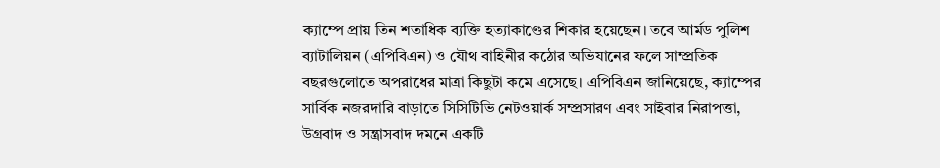ক্যাম্পে প্রায় তিন শতাধিক ব্যক্তি হত্যাকাণ্ডের শিকার হয়েছেন। তবে আর্মড পুলিশ ব্যাটালিয়ন (এপিবিএন) ও যৌথ বাহিনীর কঠোর অভিযানের ফলে সাম্প্রতিক বছরগুলোতে অপরাধের মাত্রা কিছুটা কমে এসেছে। এপিবিএন জানিয়েছে, ক্যাম্পের সার্বিক নজরদারি বাড়াতে সিসিটিভি নেটওয়ার্ক সম্প্রসারণ এবং সাইবার নিরাপত্তা, উগ্রবাদ ও সন্ত্রাসবাদ দমনে একটি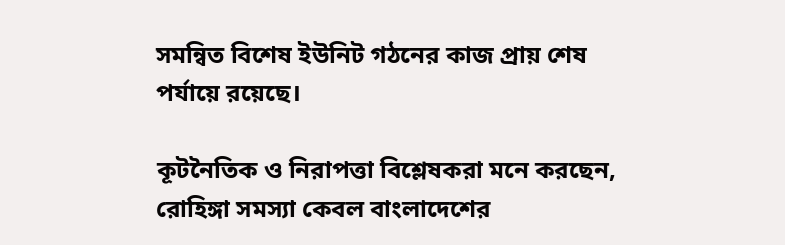সমন্বিত বিশেষ ইউনিট গঠনের কাজ প্রায় শেষ পর্যায়ে রয়েছে।

কূটনৈতিক ও নিরাপত্তা বিশ্লেষকরা মনে করছেন, রোহিঙ্গা সমস্যা কেবল বাংলাদেশের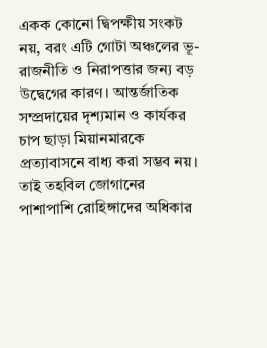একক কোনো দ্বিপক্ষীয় সংকট নয়, বরং এটি গোটা অঞ্চলের ভূ-রাজনীতি ও নিরাপত্তার জন্য বড় উদ্বেগের কারণ। আন্তর্জাতিক সম্প্রদায়ের দৃশ্যমান ও কার্যকর চাপ ছাড়া মিয়ানমারকে প্রত্যাবাসনে বাধ্য করা সম্ভব নয়। তাই তহবিল জোগানের পাশাপাশি রোহিঙ্গাদের অধিকার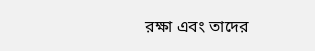রক্ষা এবং তাদের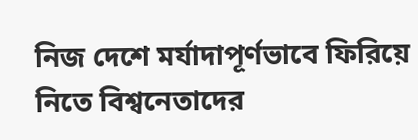নিজ দেশে মর্যাদাপূর্ণভাবে ফিরিয়ে নিতে বিশ্বনেতাদের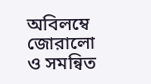অবিলম্বে জোরালো ও সমন্বিত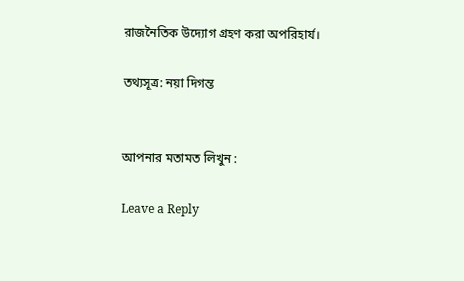রাজনৈতিক উদ্যোগ গ্রহণ করা অপরিহার্য।

তথ্যসূত্র: নয়া দিগন্ত


আপনার মতামত লিখুন :

Leave a Reply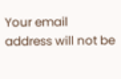Your email address will not be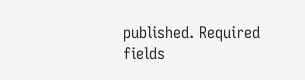published. Required fields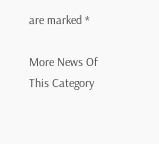are marked *

More News Of This Category